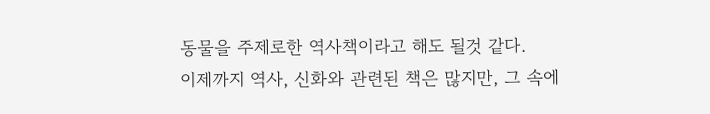동물을 주제로한 역사책이라고 해도 될것 같다.
이제까지 역사, 신화와 관련된 책은 많지만, 그 속에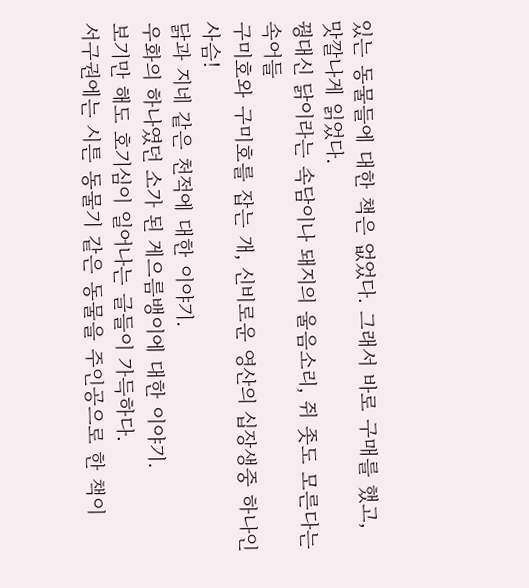있는 동물들에 대한 책은 없었다. 그래서 바로 구매를 했고, 맛깔나게 읽었다.
꿩대신 닭이라는 속담이나 돼지의 울음소리, 쥐 좃도 모른다는 속어들
구미호와 구미호를 잡는 개, 신비로운 영산의 십장생중 하나인 사슴!
닭과 지네 같은 천적에 대한 이야기.
우화의 하나였던 소가 된 게으름뱅이에 대한 이야기.
보기만 해도 호기심이 일어나는 글들이 가득하다.
서구권에는 시튼 동물기 같은 동물을 주인공으로 한 책이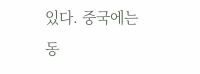있다. 중국에는 동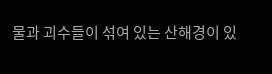물과 괴수들이 섞여 있는 산해경이 있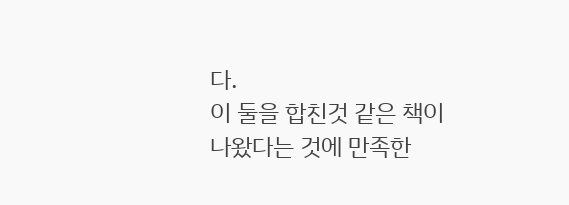다.
이 둘을 합친것 같은 책이 나왔다는 것에 만족한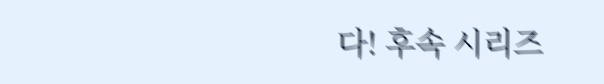다! 후속 시리즈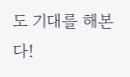도 기대를 해본다!